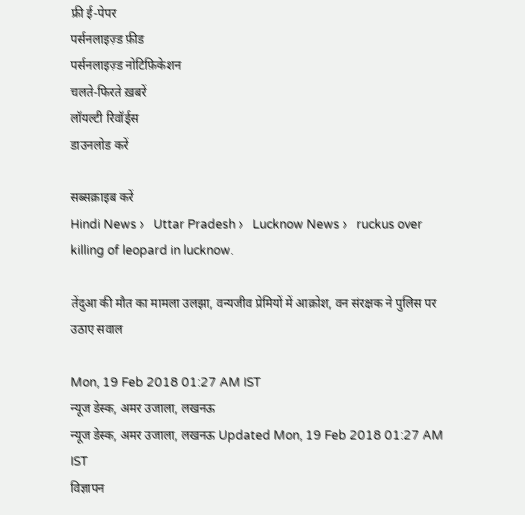फ्री ई-पेपर
पर्सनलाइज़्ड फ़ीड
पर्सनलाइज़्ड नोटिफ़िकेशन
चलते-फिरते ख़बरें
लॉयल्टी रिवॉर्ड्स
डाउनलोड करें

सब्सक्राइब करें
Hindi News ›   Uttar Pradesh ›   Lucknow News ›   ruckus over killing of leopard in lucknow.

तेंदुआ की मौत का मामला उलझा, वन्यजीव प्रेमियों में आक्रोश, वन संरक्षक ने पुलिस पर उठाए सवाल

Mon, 19 Feb 2018 01:27 AM IST
न्यूज डेस्क, अमर उजाला, लखनऊ
न्यूज डेस्क, अमर उजाला, लखनऊ Updated Mon, 19 Feb 2018 01:27 AM IST
विज्ञापन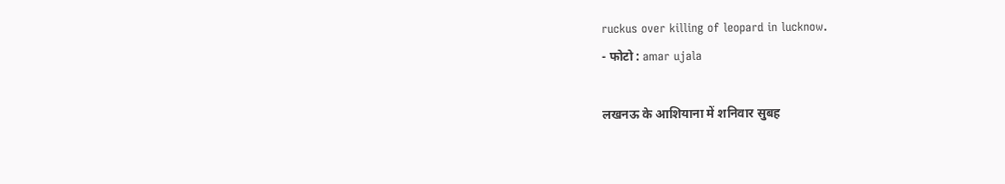ruckus over killing of leopard in lucknow.
- फोटो : amar ujala

लखनऊ के आशियाना में शनिवार सुबह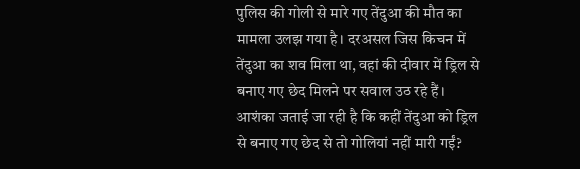पुलिस की गोली से मारे गए तेंदुआ की मौत का मामला उलझ गया है। दरअसल जिस किचन में तेंदुआ का शव मिला था, वहां की दीवार में ड्रिल से बनाए गए छेद मिलने पर सवाल उठ रहे हैं। आशंका जताई जा रही है कि कहीं तेंदुआ को ड्रिल से बनाए गए छेद से तो गोलियां नहीं मारी गईं?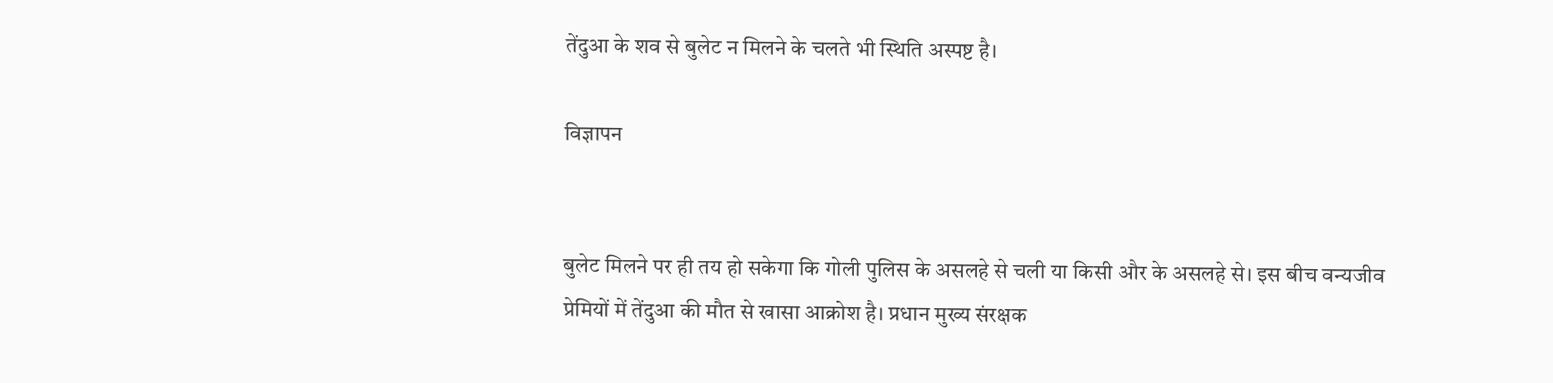तेंदुआ के शव से बुलेट न मिलने के चलते भी स्थिति अस्पष्ट है।

विज्ञापन


बुलेट मिलने पर ही तय हो सकेगा कि गोली पुलिस के असलहे से चली या किसी और के असलहे से। इस बीच वन्यजीव प्रेमियों में तेंदुआ की मौत से खासा आक्रोश है। प्रधान मुख्य संरक्षक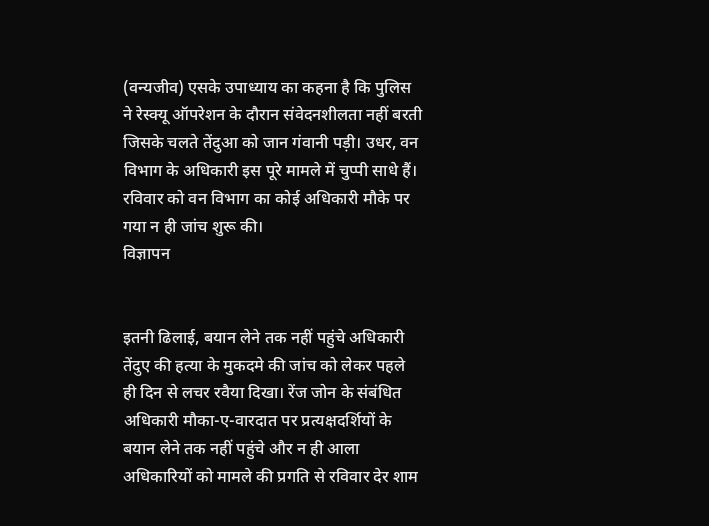(वन्यजीव) एसके उपाध्याय का कहना है कि पुलिस ने रेस्क्यू ऑपरेशन के दौरान संवेदनशीलता नहीं बरती जिसके चलते तेंदुआ को जान गंवानी पड़ी। उधर, वन विभाग के अधिकारी इस पूरे मामले में चुप्पी साधे हैं। रविवार को वन विभाग का कोई अधिकारी मौके पर गया न ही जांच शुरू की।
विज्ञापन


इतनी ढिलाई, बयान लेने तक नहीं पहुंचे अधिकारी
तेंदुए की हत्या के मुकदमे की जांच को लेकर पहले ही दिन से लचर रवैया दिखा। रेंज जोन के संबंधित अधिकारी मौका-ए-वारदात पर प्रत्यक्षदर्शियों के बयान लेने तक नहीं पहुंचे और न ही आला अधिकारियों को मामले की प्रगति से रविवार देर शाम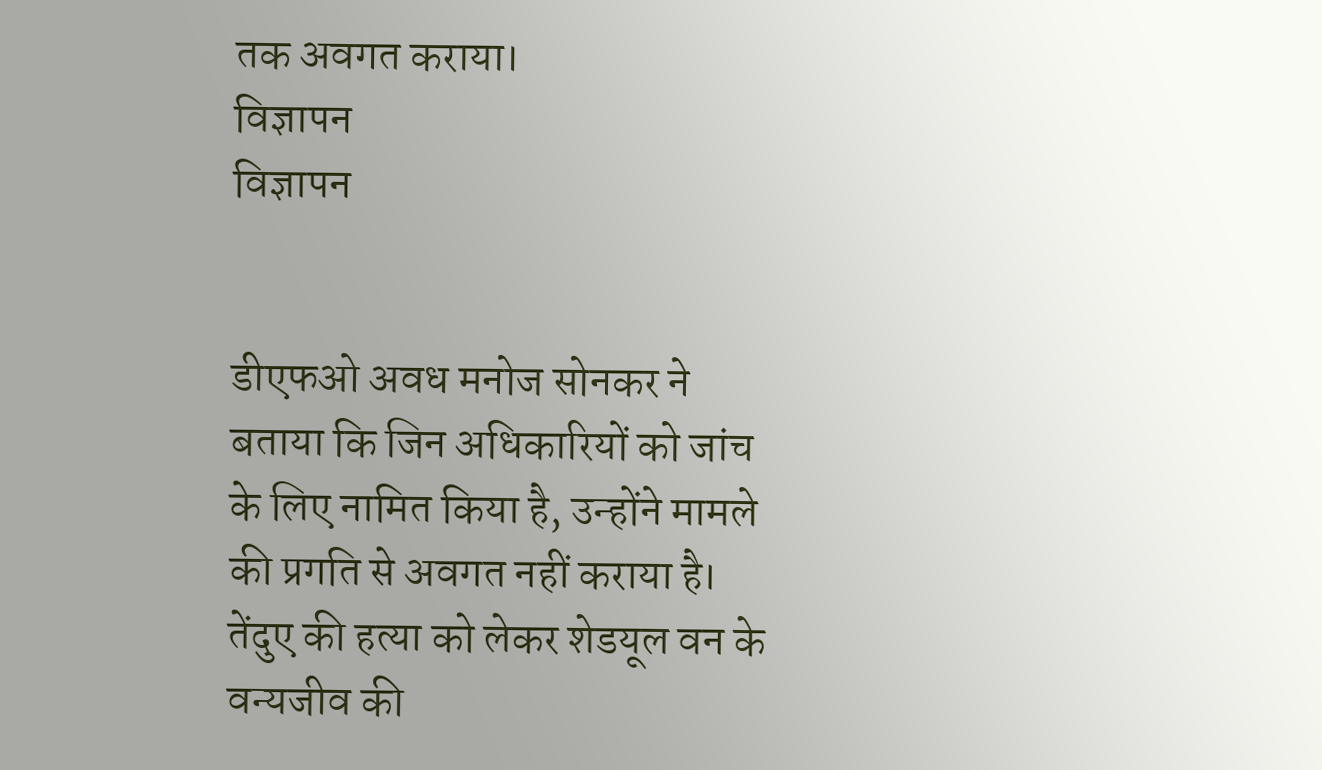तक अवगत कराया।
विज्ञापन
विज्ञापन


डीएफओ अवध मनोज सोनकर ने बताया कि जिन अधिकारियों को जांच के लिए नामित किया है, उन्होंने मामले की प्रगति से अवगत नहीं कराया है। तेंदुए की हत्या को लेकर शेडयूल वन के वन्यजीव की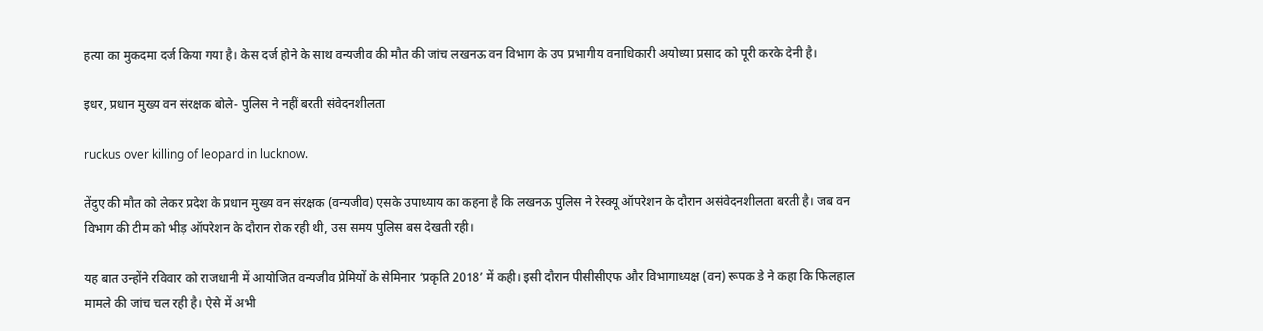हत्या का मुकदमा दर्ज किया गया है। केस दर्ज होने के साथ वन्यजीव की मौत की जांच लखनऊ वन विभाग के उप प्रभागीय वनाधिकारी अयोध्या प्रसाद को पूरी करके देनी है।

इधर, प्रधान मुख्य वन संरक्षक बोले- पुलिस ने नहीं बरती संवेदनशीलता

ruckus over killing of leopard in lucknow.

तेंदुए की मौत को लेकर प्रदेश के प्रधान मुख्य वन संरक्षक (वन्यजीव) एसके उपाध्याय का कहना है कि लखनऊ पुलिस ने रेस्क्यू ऑपरेशन के दौरान असंवेदनशीलता बरती है। जब वन विभाग की टीम को भीड़ ऑपरेशन के दौरान रोक रही थी, उस समय पुलिस बस देखती रही।

यह बात उन्होंने रविवार को राजधानी में आयोजित वन्यजीव प्रेमियों के सेमिनार ‘प्रकृति 2018’ में कही। इसी दौरान पीसीसीएफ और विभागाध्यक्ष (वन) रूपक डे ने कहा कि फिलहाल मामले की जांच चल रही है। ऐसे में अभी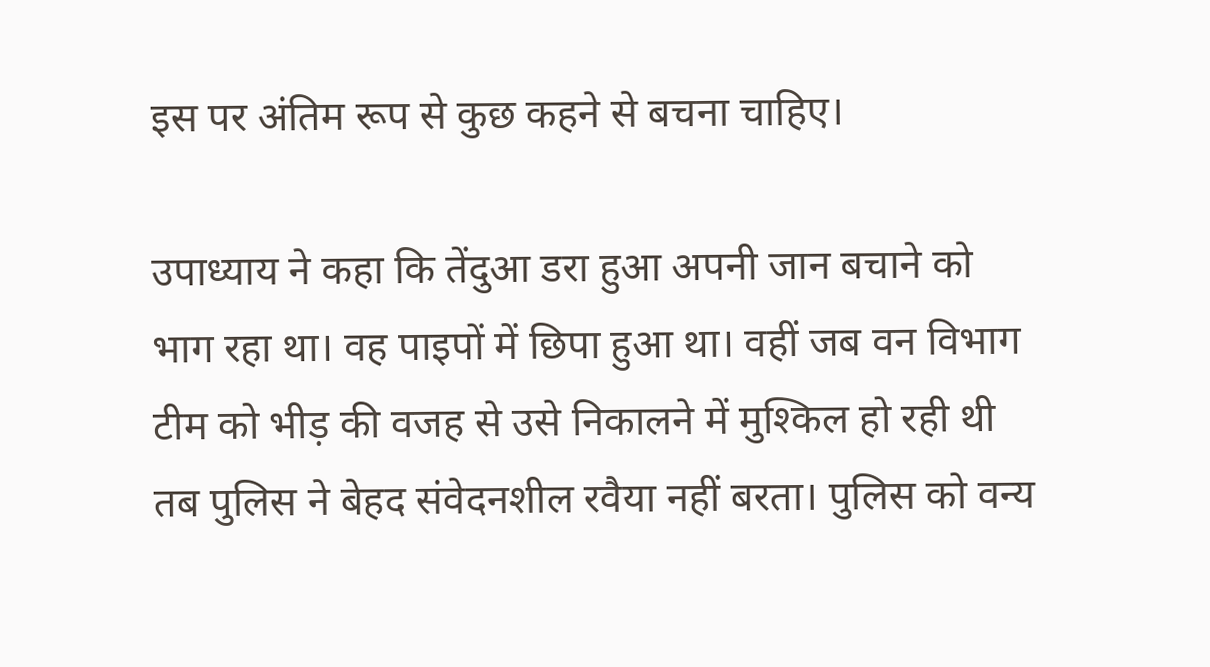इस पर अंतिम रूप से कुछ कहने से बचना चाहिए।

उपाध्याय ने कहा कि तेंदुआ डरा हुआ अपनी जान बचाने को भाग रहा था। वह पाइपों में छिपा हुआ था। वहीं जब वन विभाग टीम को भीड़ की वजह से उसे निकालने में मुश्किल हो रही थी तब पुलिस ने बेहद संवेदनशील रवैया नहीं बरता। पुलिस को वन्य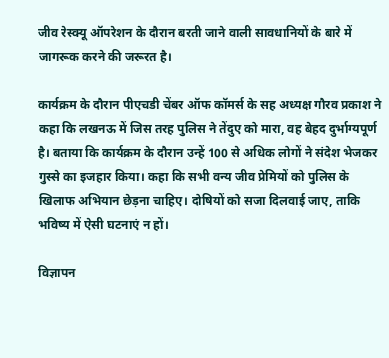जीव रेस्क्यू ऑपरेशन के दौरान बरती जाने वाली सावधानियों के बारे में जागरूक करने की जरूरत है।

कार्यक्रम के दौरान पीएचडी चेंबर ऑफ कॉमर्स के सह अध्यक्ष गौरव प्रकाश ने कहा कि लखनऊ में जिस तरह पुलिस ने तेंदुए को मारा, वह बेहद दुर्भाग्यपूर्ण है। बताया कि कार्यक्रम के दौरान उन्हें 100 से अधिक लोगों ने संदेश भेजकर गुस्से का इजहार किया। कहा कि सभी वन्य जीव प्रेमियों को पुलिस के खिलाफ अभियान छेड़ना चाहिए। दोषियों को सजा दिलवाई जाए, ताकि भविष्य में ऐसी घटनाएं न हों।

विज्ञापन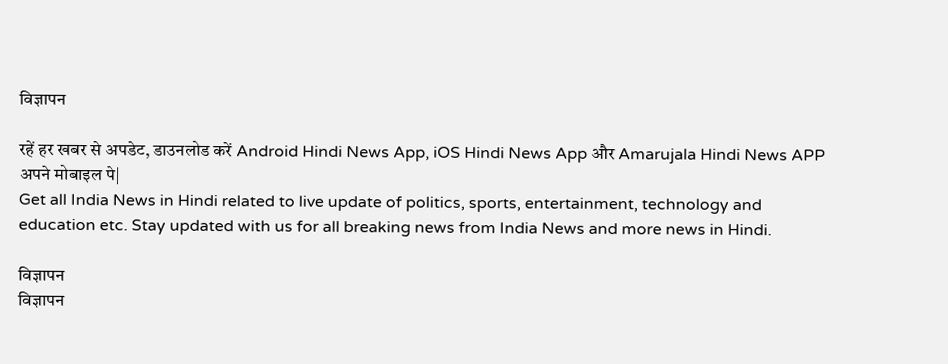विज्ञापन

रहें हर खबर से अपडेट, डाउनलोड करें Android Hindi News App, iOS Hindi News App और Amarujala Hindi News APP अपने मोबाइल पे|
Get all India News in Hindi related to live update of politics, sports, entertainment, technology and education etc. Stay updated with us for all breaking news from India News and more news in Hindi.

विज्ञापन
विज्ञापन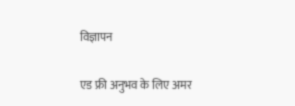विज्ञापन

एड फ्री अनुभव के लिए अमर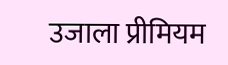उजाला प्रीमियम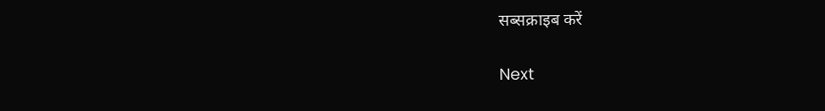सब्सक्राइब करें

Next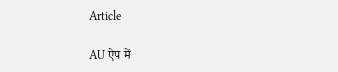Article

AU ऐप में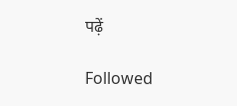पढ़ें

Followed